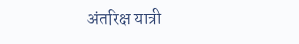अंतरिक्ष यात्री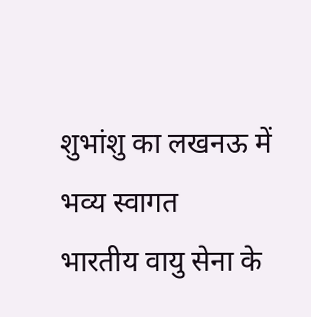शुभांशु का लखनऊ में भव्य स्वागत
भारतीय वायु सेना के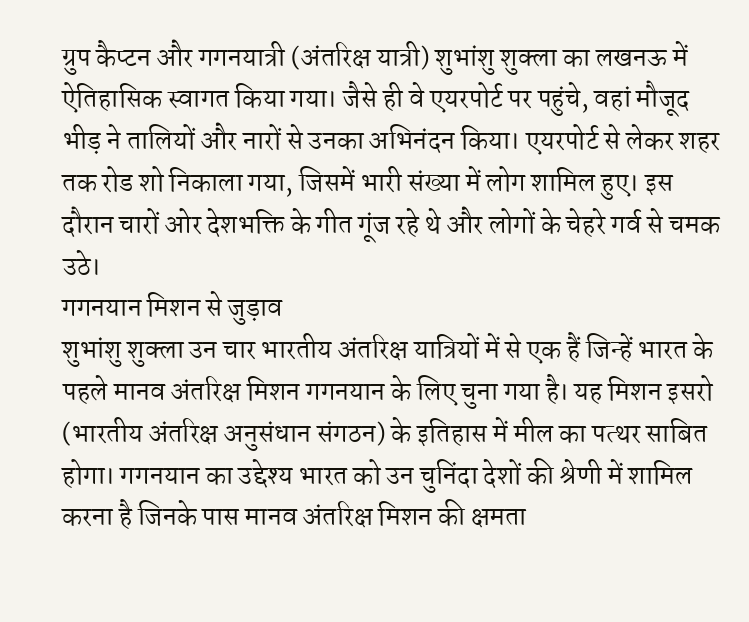ग्रुप कैप्टन और गगनयात्री (अंतरिक्ष यात्री) शुभांशु शुक्ला का लखनऊ में ऐतिहासिक स्वागत किया गया। जैसे ही वे एयरपोर्ट पर पहुंचे, वहां मौजूद भीड़ ने तालियों और नारों से उनका अभिनंदन किया। एयरपोर्ट से लेकर शहर तक रोड शो निकाला गया, जिसमें भारी संख्या में लोग शामिल हुए। इस दौरान चारों ओर देशभक्ति के गीत गूंज रहे थे और लोगों के चेहरे गर्व से चमक उठे।
गगनयान मिशन से जुड़ाव
शुभांशु शुक्ला उन चार भारतीय अंतरिक्ष यात्रियों में से एक हैं जिन्हें भारत के पहले मानव अंतरिक्ष मिशन गगनयान के लिए चुना गया है। यह मिशन इसरो (भारतीय अंतरिक्ष अनुसंधान संगठन) के इतिहास में मील का पत्थर साबित होगा। गगनयान का उद्देश्य भारत को उन चुनिंदा देशों की श्रेणी में शामिल करना है जिनके पास मानव अंतरिक्ष मिशन की क्षमता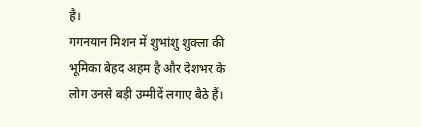है।
गगनयान मिशन में शुभांशु शुक्ला की भूमिका बेहद अहम है और देशभर के लोग उनसे बड़ी उम्मीदें लगाए बैठे हैं।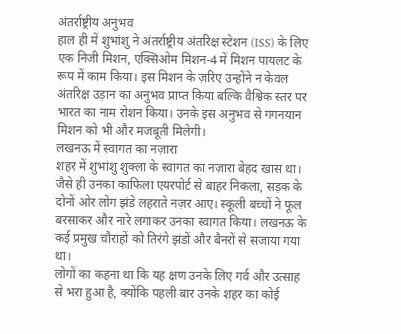अंतर्राष्ट्रीय अनुभव
हाल ही में शुभांशु ने अंतर्राष्ट्रीय अंतरिक्ष स्टेशन (ISS) के लिए एक निजी मिशन, एक्सिओम मिशन-4 में मिशन पायलट के रूप में काम किया। इस मिशन के ज़रिए उन्होंने न केवल अंतरिक्ष उड़ान का अनुभव प्राप्त किया बल्कि वैश्विक स्तर पर भारत का नाम रोशन किया। उनके इस अनुभव से गगनयान मिशन को भी और मजबूती मिलेगी।
लखनऊ में स्वागत का नज़ारा
शहर में शुभांशु शुक्ला के स्वागत का नज़ारा बेहद खास था। जैसे ही उनका काफिला एयरपोर्ट से बाहर निकला, सड़क के दोनों ओर लोग झंडे लहराते नज़र आए। स्कूली बच्चों ने फूल बरसाकर और नारे लगाकर उनका स्वागत किया। लखनऊ के कई प्रमुख चौराहों को तिरंगे झंडों और बैनरों से सजाया गया था।
लोगों का कहना था कि यह क्षण उनके लिए गर्व और उत्साह से भरा हुआ है, क्योंकि पहली बार उनके शहर का कोई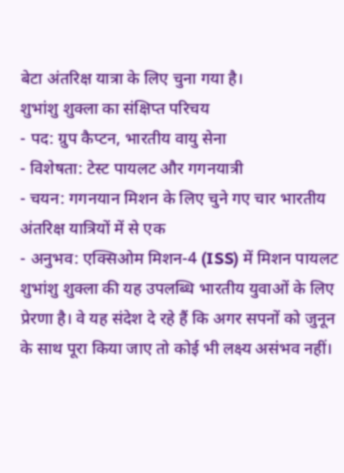बेटा अंतरिक्ष यात्रा के लिए चुना गया है।
शुभांशु शुक्ला का संक्षिप्त परिचय
- पद: ग्रुप कैप्टन, भारतीय वायु सेना
- विशेषता: टेस्ट पायलट और गगनयात्री
- चयन: गगनयान मिशन के लिए चुने गए चार भारतीय अंतरिक्ष यात्रियों में से एक
- अनुभव: एक्सिओम मिशन-4 (ISS) में मिशन पायलट
शुभांशु शुक्ला की यह उपलब्धि भारतीय युवाओं के लिए प्रेरणा है। वे यह संदेश दे रहे हैं कि अगर सपनों को जुनून के साथ पूरा किया जाए तो कोई भी लक्ष्य असंभव नहीं।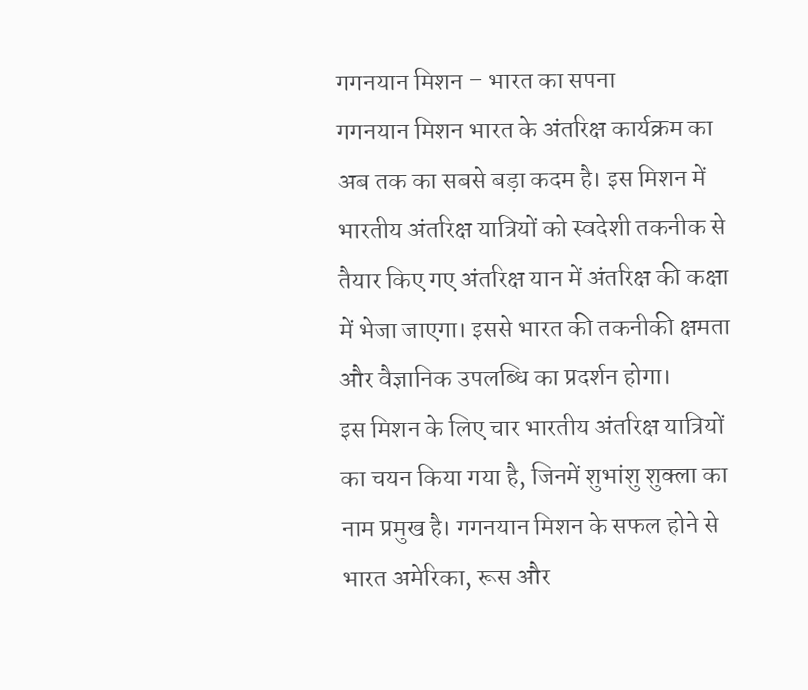गगनयान मिशन – भारत का सपना
गगनयान मिशन भारत के अंतरिक्ष कार्यक्रम का अब तक का सबसे बड़ा कदम है। इस मिशन में भारतीय अंतरिक्ष यात्रियों को स्वदेशी तकनीक से तैयार किए गए अंतरिक्ष यान में अंतरिक्ष की कक्षा में भेजा जाएगा। इससे भारत की तकनीकी क्षमता और वैज्ञानिक उपलब्धि का प्रदर्शन होगा।
इस मिशन के लिए चार भारतीय अंतरिक्ष यात्रियों का चयन किया गया है, जिनमें शुभांशु शुक्ला का नाम प्रमुख है। गगनयान मिशन के सफल होने से भारत अमेरिका, रूस और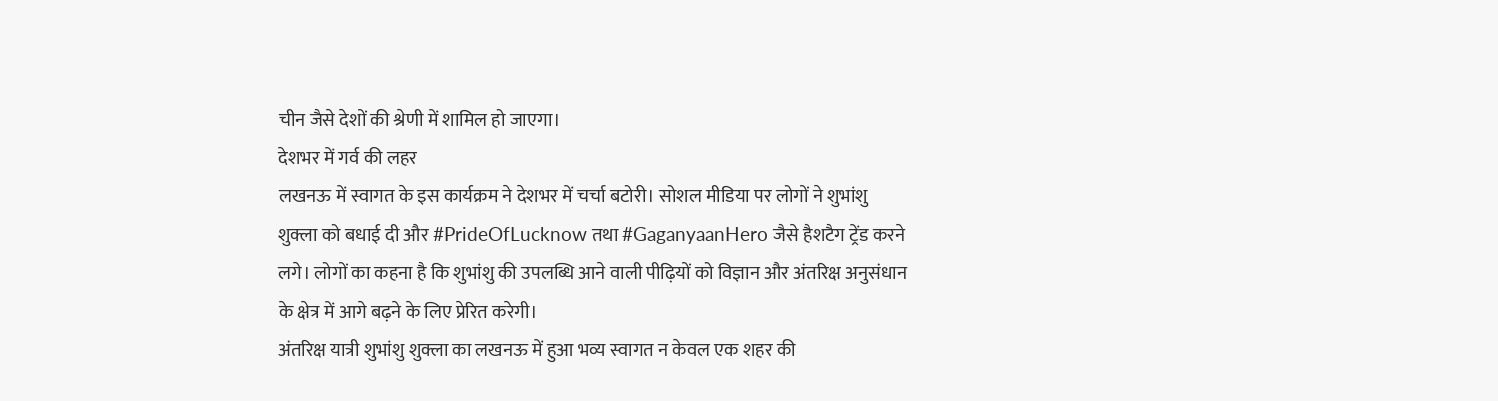चीन जैसे देशों की श्रेणी में शामिल हो जाएगा।
देशभर में गर्व की लहर
लखनऊ में स्वागत के इस कार्यक्रम ने देशभर में चर्चा बटोरी। सोशल मीडिया पर लोगों ने शुभांशु शुक्ला को बधाई दी और #PrideOfLucknow तथा #GaganyaanHero जैसे हैशटैग ट्रेंड करने लगे। लोगों का कहना है कि शुभांशु की उपलब्धि आने वाली पीढ़ियों को विज्ञान और अंतरिक्ष अनुसंधान के क्षेत्र में आगे बढ़ने के लिए प्रेरित करेगी।
अंतरिक्ष यात्री शुभांशु शुक्ला का लखनऊ में हुआ भव्य स्वागत न केवल एक शहर की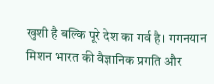खुशी है बल्कि पूरे देश का गर्व है। गगनयान मिशन भारत की वैज्ञानिक प्रगति और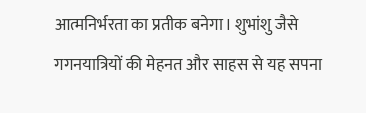आत्मनिर्भरता का प्रतीक बनेगा। शुभांशु जैसे गगनयात्रियों की मेहनत और साहस से यह सपना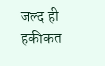जल्द ही हकीकत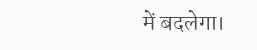में बदलेगा।